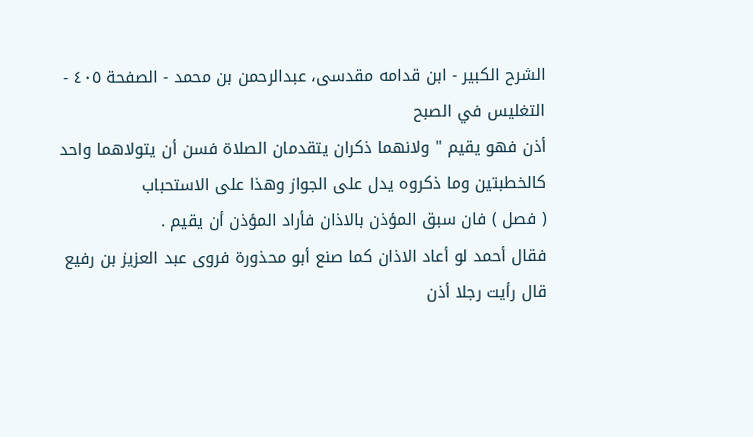الشرح الکبير - ابن قدامه مقدسی، عبدالرحمن بن محمد - الصفحة ٤٠٥ - التغليس في الصبح
أذن فهو يقيم " ولانهما ذكران يتقدمان الصلاة فسن أن يتولاهما واحد كالخطبتين وما ذكروه يدل على الجواز وهذا على الاستحباب
( فصل ) فان سبق المؤذن بالاذان فأراد المؤذن أن يقيم .
فقال أحمد لو أعاد الاذان كما صنع أبو محذورة فروى عبد العزيز بن رفيع قال رأيت رجلا أذن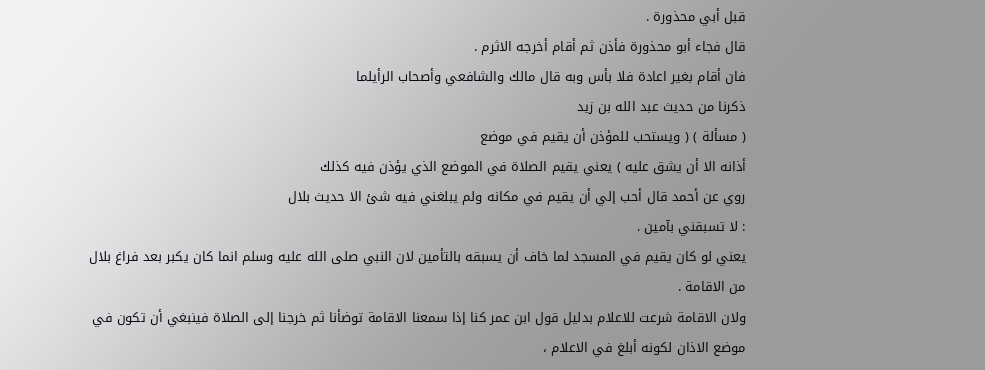قبل أبي محذورة .
قال فجاء أبو محذورة فأذن ثم أقام أخرجه الاثرم .
فان أقام بغير اعادة فلا بأس وبه قال مالك والشافعي وأصحاب الرأيلما
ذكرنا من حديث عبد الله بن زيد
( مسألة ) ( ويستحب للمؤذن أن يقيم في موضع
أذانه الا أن يشق عليه ) يعني يقيم الصلاة في الموضع الذي يؤذن فيه كذلك
روي عن أحمد قال أحب إلي أن يقيم في مكانه ولم يبلغني فيه شئ الا حديث بلال
: لا تسبقني بآمين .
يعني لو كان يقيم في المسجد لما خاف أن يسبقه بالتأمين لان النبي صلى الله عليه وسلم انما كان يكبر بعد فراغ بلال من الاقامة .
ولان الاقامة شرعت للاعلام بدليل قول ابن عمر كنا إذا سمعنا الاقامة توضأنا ثم خرجنا إلى الصلاة فينبغي أن تكون في موضع الاذان لكونه أبلغ في الاعلام ،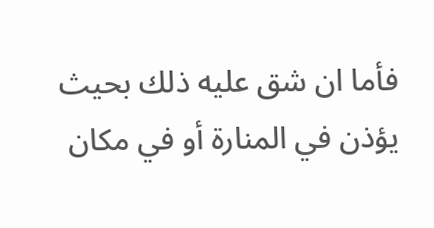فأما ان شق عليه ذلك بحيث يؤذن في المنارة أو في مكان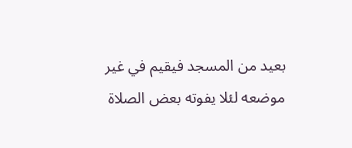بعيد من المسجد فيقيم في غير موضعه لئلا يفوته بعض الصلاة